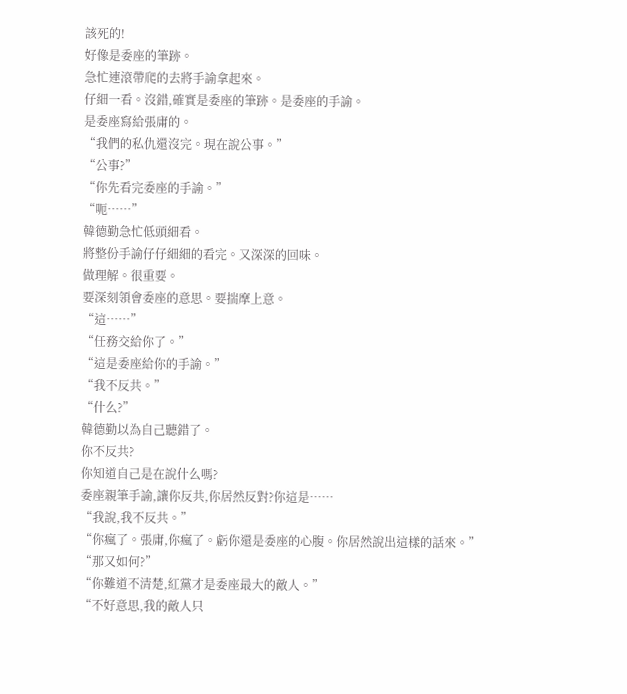該死的!
好像是委座的筆跡。
急忙連滾帶爬的去將手諭拿起來。
仔細一看。沒錯,確實是委座的筆跡。是委座的手諭。
是委座寫給張庸的。
“我們的私仇還沒完。現在說公事。”
“公事?”
“你先看完委座的手諭。”
“呃……”
韓德勤急忙低頭細看。
將整份手諭仔仔細細的看完。又深深的回味。
做理解。很重要。
要深刻領會委座的意思。要揣摩上意。
“這……”
“任務交給你了。”
“這是委座給你的手諭。”
“我不反共。”
“什么?”
韓德勤以為自己聽錯了。
你不反共?
你知道自己是在說什么嗎?
委座親筆手諭,讓你反共,你居然反對?你這是……
“我說,我不反共。”
“你瘋了。張庸,你瘋了。虧你還是委座的心腹。你居然說出這樣的話來。”
“那又如何?”
“你難道不清楚,紅黨才是委座最大的敵人。”
“不好意思,我的敵人只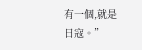有一個,就是日寇。”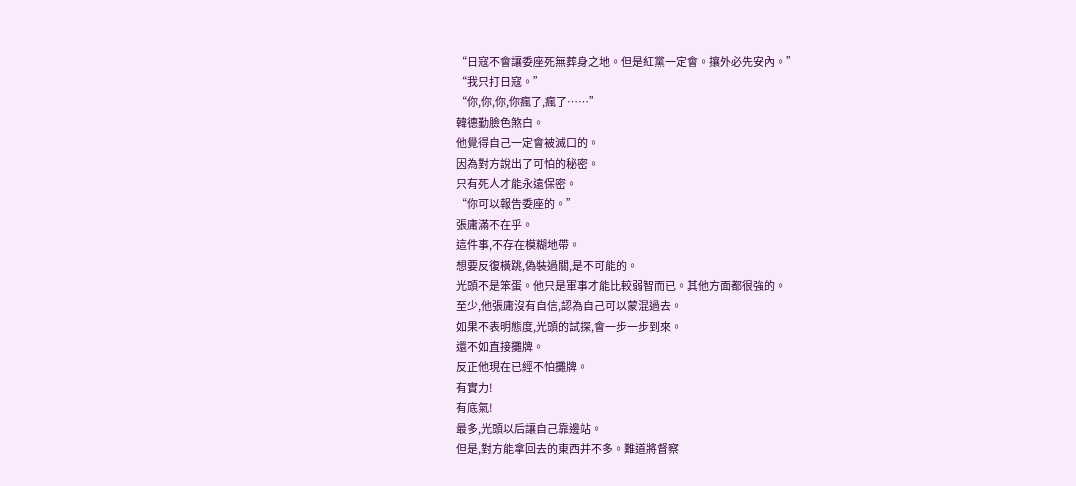“日寇不會讓委座死無葬身之地。但是紅黨一定會。攘外必先安內。”
“我只打日寇。”
“你,你,你,你瘋了,瘋了……”
韓德勤臉色煞白。
他覺得自己一定會被滅口的。
因為對方說出了可怕的秘密。
只有死人才能永遠保密。
“你可以報告委座的。”
張庸滿不在乎。
這件事,不存在模糊地帶。
想要反復橫跳,偽裝過關,是不可能的。
光頭不是笨蛋。他只是軍事才能比較弱智而已。其他方面都很強的。
至少,他張庸沒有自信,認為自己可以蒙混過去。
如果不表明態度,光頭的試探,會一步一步到來。
還不如直接攤牌。
反正他現在已經不怕攤牌。
有實力!
有底氣!
最多,光頭以后讓自己靠邊站。
但是,對方能拿回去的東西并不多。難道將督察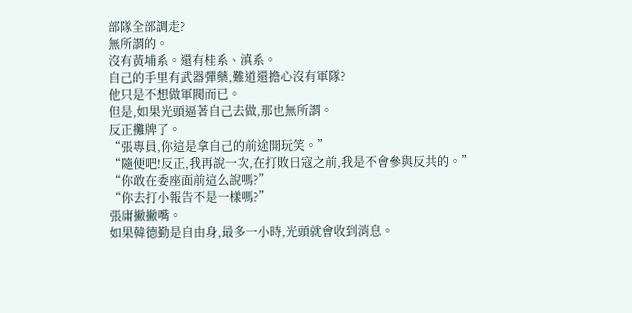部隊全部調走?
無所謂的。
沒有黃埔系。還有桂系、滇系。
自己的手里有武器彈藥,難道還擔心沒有軍隊?
他只是不想做軍閥而已。
但是,如果光頭逼著自己去做,那也無所謂。
反正攤牌了。
“張專員,你這是拿自己的前途開玩笑。”
“隨便吧!反正,我再說一次,在打敗日寇之前,我是不會參與反共的。”
“你敢在委座面前這么說嗎?”
“你去打小報告不是一樣嗎?”
張庸撇撇嘴。
如果韓德勤是自由身,最多一小時,光頭就會收到消息。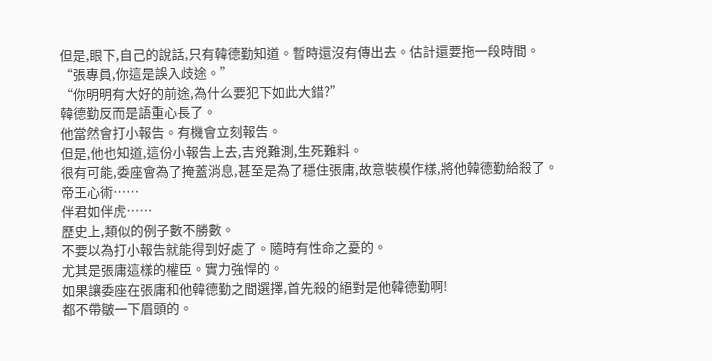但是,眼下,自己的說話,只有韓德勤知道。暫時還沒有傳出去。估計還要拖一段時間。
“張專員,你這是誤入歧途。”
“你明明有大好的前途,為什么要犯下如此大錯?”
韓德勤反而是語重心長了。
他當然會打小報告。有機會立刻報告。
但是,他也知道,這份小報告上去,吉兇難測,生死難料。
很有可能,委座會為了掩蓋消息,甚至是為了穩住張庸,故意裝模作樣,將他韓德勤給殺了。
帝王心術……
伴君如伴虎……
歷史上,類似的例子數不勝數。
不要以為打小報告就能得到好處了。隨時有性命之憂的。
尤其是張庸這樣的權臣。實力強悍的。
如果讓委座在張庸和他韓德勤之間選擇,首先殺的絕對是他韓德勤啊!
都不帶皺一下眉頭的。